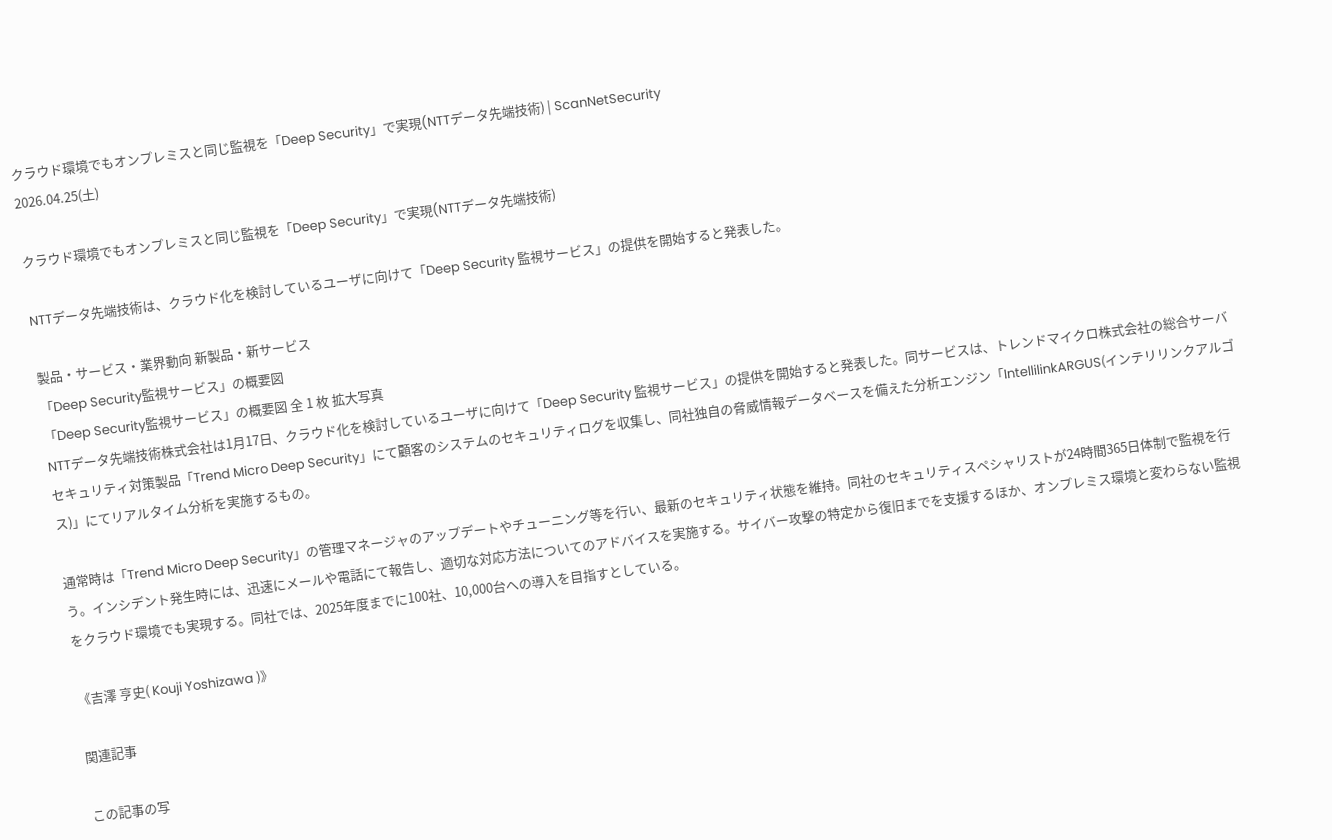クラウド環境でもオンプレミスと同じ監視を「Deep Security」で実現(NTTデータ先端技術) | ScanNetSecurity
2026.04.25(土)

クラウド環境でもオンプレミスと同じ監視を「Deep Security」で実現(NTTデータ先端技術)

NTTデータ先端技術は、クラウド化を検討しているユーザに向けて「Deep Security 監視サービス」の提供を開始すると発表した。

製品・サービス・業界動向 新製品・新サービス
「Deep Security監視サービス」の概要図
「Deep Security監視サービス」の概要図 全 1 枚 拡大写真
NTTデータ先端技術株式会社は1月17日、クラウド化を検討しているユーザに向けて「Deep Security 監視サービス」の提供を開始すると発表した。同サービスは、トレンドマイクロ株式会社の総合サーバセキュリティ対策製品「Trend Micro Deep Security」にて顧客のシステムのセキュリティログを収集し、同社独自の脅威情報データベースを備えた分析エンジン「IntellilinkARGUS(インテリリンクアルゴス)」にてリアルタイム分析を実施するもの。

通常時は「Trend Micro Deep Security」の管理マネージャのアップデートやチューニング等を行い、最新のセキュリティ状態を維持。同社のセキュリティスペシャリストが24時間365日体制で監視を行う。インシデント発生時には、迅速にメールや電話にて報告し、適切な対応方法についてのアドバイスを実施する。サイバー攻撃の特定から復旧までを支援するほか、オンプレミス環境と変わらない監視をクラウド環境でも実現する。同社では、2025年度までに100社、10,000台への導入を目指すとしている。

《吉澤 亨史( Kouji Yoshizawa )》

関連記事

この記事の写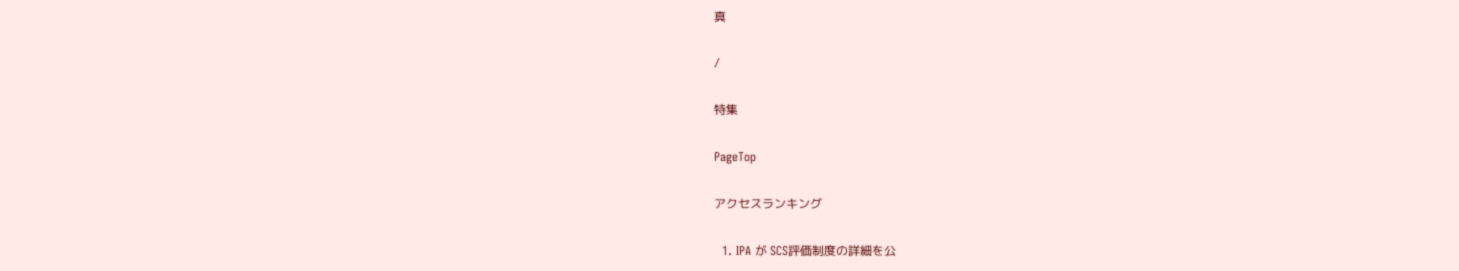真

/

特集

PageTop

アクセスランキング

  1. IPA が SCS評価制度の詳細を公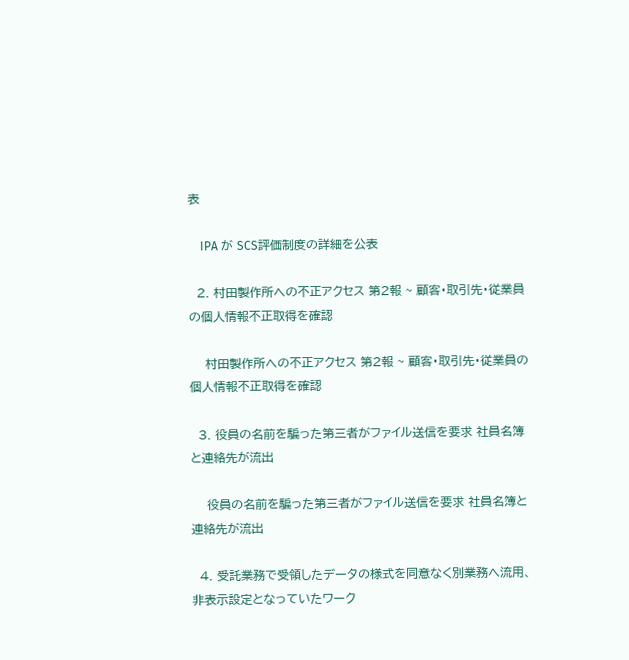表

    IPA が SCS評価制度の詳細を公表

  2. 村田製作所への不正アクセス 第2報 ~ 顧客・取引先・従業員の個人情報不正取得を確認

    村田製作所への不正アクセス 第2報 ~ 顧客・取引先・従業員の個人情報不正取得を確認

  3. 役員の名前を騙った第三者がファイル送信を要求 社員名簿と連絡先が流出

    役員の名前を騙った第三者がファイル送信を要求 社員名簿と連絡先が流出

  4. 受託業務で受領したデータの様式を同意なく別業務へ流用、非表示設定となっていたワーク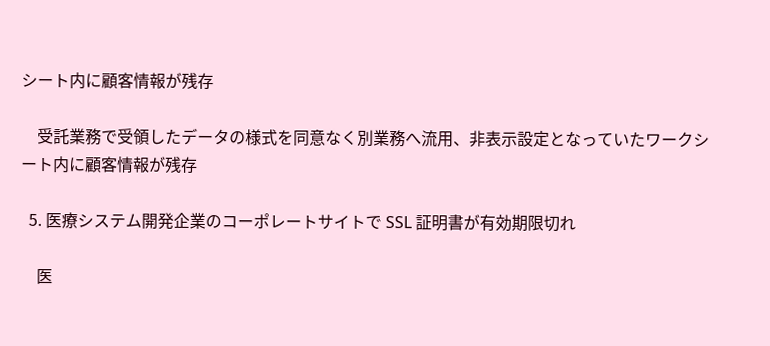シート内に顧客情報が残存

    受託業務で受領したデータの様式を同意なく別業務へ流用、非表示設定となっていたワークシート内に顧客情報が残存

  5. 医療システム開発企業のコーポレートサイトで SSL 証明書が有効期限切れ

    医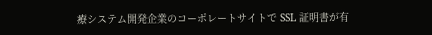療システム開発企業のコーポレートサイトで SSL 証明書が有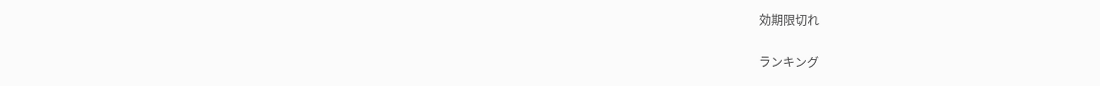効期限切れ

ランキング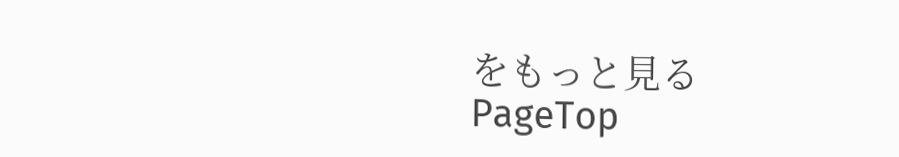をもっと見る
PageTop